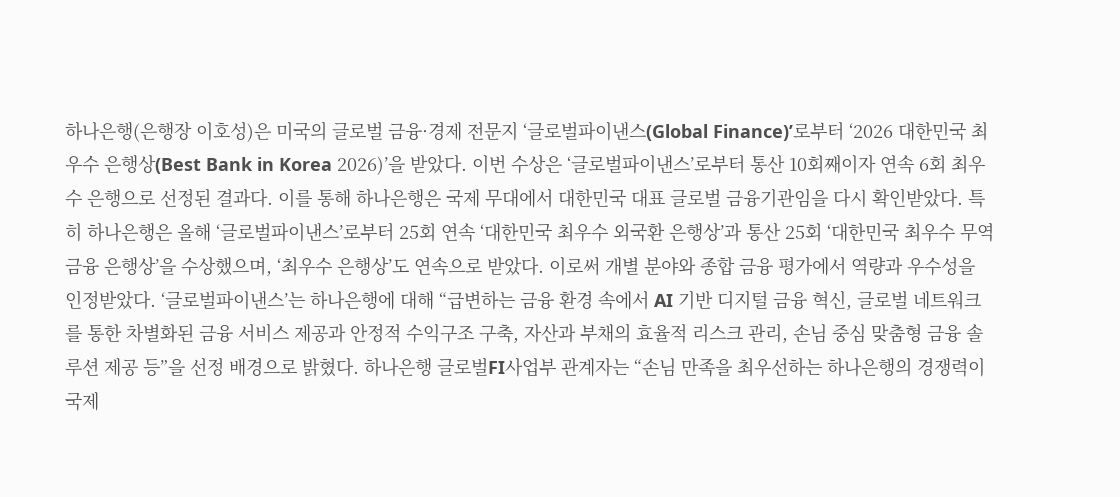하나은행(은행장 이호성)은 미국의 글로벌 금융·경제 전문지 ‘글로벌파이낸스(Global Finance)’로부터 ‘2026 대한민국 최우수 은행상(Best Bank in Korea 2026)’을 받았다. 이번 수상은 ‘글로벌파이낸스’로부터 통산 10회째이자 연속 6회 최우수 은행으로 선정된 결과다. 이를 통해 하나은행은 국제 무대에서 대한민국 대표 글로벌 금융기관임을 다시 확인받았다. 특히 하나은행은 올해 ‘글로벌파이낸스’로부터 25회 연속 ‘대한민국 최우수 외국환 은행상’과 통산 25회 ‘대한민국 최우수 무역금융 은행상’을 수상했으며, ‘최우수 은행상’도 연속으로 받았다. 이로써 개별 분야와 종합 금융 평가에서 역량과 우수성을 인정받았다. ‘글로벌파이낸스’는 하나은행에 대해 “급변하는 금융 환경 속에서 AI 기반 디지털 금융 혁신, 글로벌 네트워크를 통한 차별화된 금융 서비스 제공과 안정적 수익구조 구축, 자산과 부채의 효율적 리스크 관리, 손님 중심 맞춤형 금융 솔루션 제공 등”을 선정 배경으로 밝혔다. 하나은행 글로벌FI사업부 관계자는 “손님 만족을 최우선하는 하나은행의 경쟁력이 국제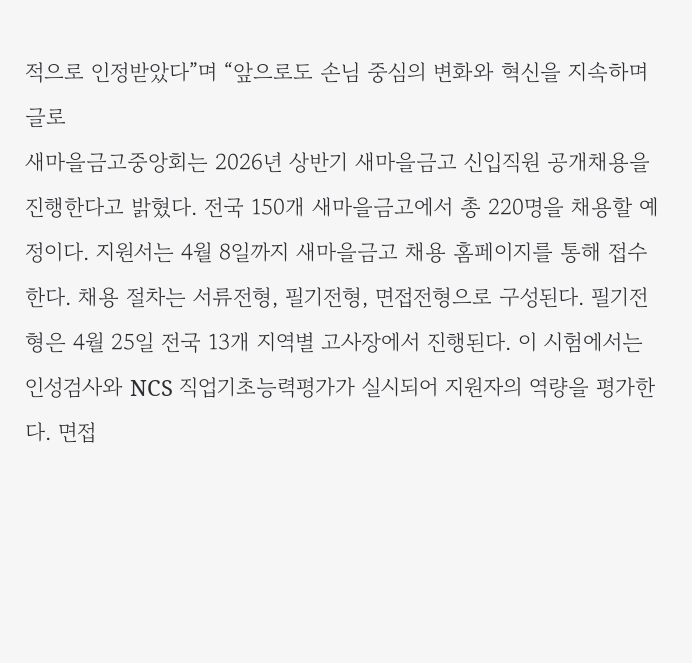적으로 인정받았다”며 “앞으로도 손님 중심의 변화와 혁신을 지속하며 글로
새마을금고중앙회는 2026년 상반기 새마을금고 신입직원 공개채용을 진행한다고 밝혔다. 전국 150개 새마을금고에서 총 220명을 채용할 예정이다. 지원서는 4월 8일까지 새마을금고 채용 홈페이지를 통해 접수한다. 채용 절차는 서류전형, 필기전형, 면접전형으로 구성된다. 필기전형은 4월 25일 전국 13개 지역별 고사장에서 진행된다. 이 시험에서는 인성검사와 NCS 직업기초능력평가가 실시되어 지원자의 역량을 평가한다. 면접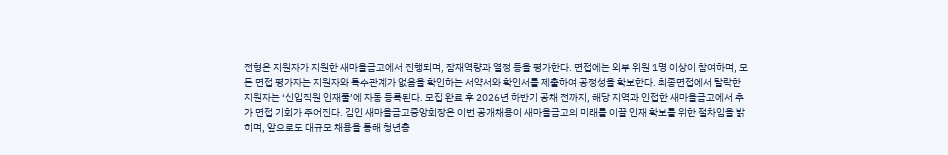전형은 지원자가 지원한 새마을금고에서 진행되며, 잠재역량과 열정 등을 평가한다. 면접에는 외부 위원 1명 이상이 참여하며, 모든 면접 평가자는 지원자와 특수관계가 없음을 확인하는 서약서와 확인서를 제출하여 공정성을 확보한다. 최종면접에서 탈락한 지원자는 ‘신입직원 인재풀’에 자동 등록된다. 모집 완료 후 2026년 하반기 공채 전까지, 해당 지역과 인접한 새마을금고에서 추가 면접 기회가 주어진다. 김인 새마을금고중앙회장은 이번 공개채용이 새마을금고의 미래를 이끌 인재 확보를 위한 절차임을 밝히며, 앞으로도 대규모 채용을 통해 청년층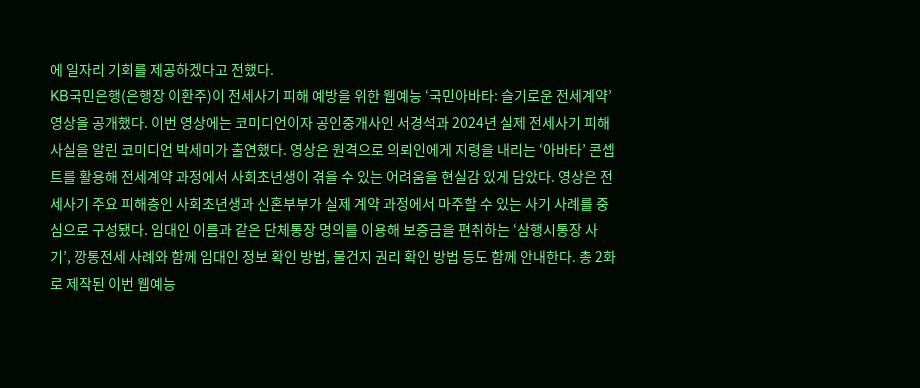에 일자리 기회를 제공하겠다고 전했다.
KB국민은행(은행장 이환주)이 전세사기 피해 예방을 위한 웹예능 ‘국민아바타: 슬기로운 전세계약’ 영상을 공개했다. 이번 영상에는 코미디언이자 공인중개사인 서경석과 2024년 실제 전세사기 피해 사실을 알린 코미디언 박세미가 출연했다. 영상은 원격으로 의뢰인에게 지령을 내리는 ‘아바타’ 콘셉트를 활용해 전세계약 과정에서 사회초년생이 겪을 수 있는 어려움을 현실감 있게 담았다. 영상은 전세사기 주요 피해층인 사회초년생과 신혼부부가 실제 계약 과정에서 마주할 수 있는 사기 사례를 중심으로 구성됐다. 임대인 이름과 같은 단체통장 명의를 이용해 보증금을 편취하는 ‘삼행시통장 사기’, 깡통전세 사례와 함께 임대인 정보 확인 방법, 물건지 권리 확인 방법 등도 함께 안내한다. 총 2화로 제작된 이번 웹예능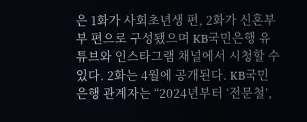은 1화가 사회초년생 편, 2화가 신혼부부 편으로 구성됐으며 KB국민은행 유튜브와 인스타그램 채널에서 시청할 수 있다. 2화는 4월에 공개된다. KB국민은행 관계자는 “2024년부터 ‘전문철’,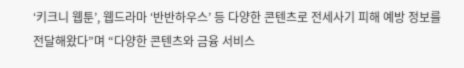‘키크니 웹툰’, 웹드라마 ‘반반하우스’ 등 다양한 콘텐츠로 전세사기 피해 예방 정보를 전달해왔다”며 “다양한 콘텐츠와 금융 서비스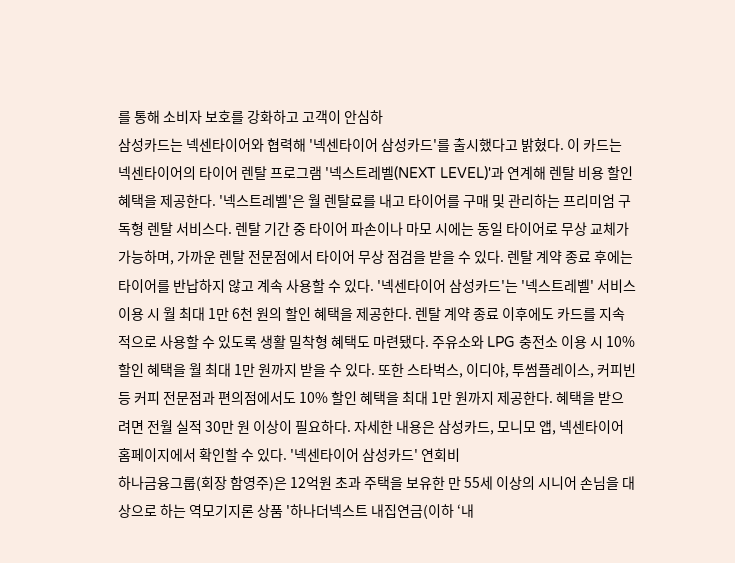를 통해 소비자 보호를 강화하고 고객이 안심하
삼성카드는 넥센타이어와 협력해 '넥센타이어 삼성카드'를 출시했다고 밝혔다. 이 카드는 넥센타이어의 타이어 렌탈 프로그램 '넥스트레벨(NEXT LEVEL)'과 연계해 렌탈 비용 할인 혜택을 제공한다. '넥스트레벨'은 월 렌탈료를 내고 타이어를 구매 및 관리하는 프리미엄 구독형 렌탈 서비스다. 렌탈 기간 중 타이어 파손이나 마모 시에는 동일 타이어로 무상 교체가 가능하며, 가까운 렌탈 전문점에서 타이어 무상 점검을 받을 수 있다. 렌탈 계약 종료 후에는 타이어를 반납하지 않고 계속 사용할 수 있다. '넥센타이어 삼성카드'는 '넥스트레벨' 서비스 이용 시 월 최대 1만 6천 원의 할인 혜택을 제공한다. 렌탈 계약 종료 이후에도 카드를 지속적으로 사용할 수 있도록 생활 밀착형 혜택도 마련됐다. 주유소와 LPG 충전소 이용 시 10% 할인 혜택을 월 최대 1만 원까지 받을 수 있다. 또한 스타벅스, 이디야, 투썸플레이스, 커피빈 등 커피 전문점과 편의점에서도 10% 할인 혜택을 최대 1만 원까지 제공한다. 혜택을 받으려면 전월 실적 30만 원 이상이 필요하다. 자세한 내용은 삼성카드, 모니모 앱, 넥센타이어 홈페이지에서 확인할 수 있다. '넥센타이어 삼성카드' 연회비
하나금융그룹(회장 함영주)은 12억원 초과 주택을 보유한 만 55세 이상의 시니어 손님을 대상으로 하는 역모기지론 상품 '하나더넥스트 내집연금(이하 ‘내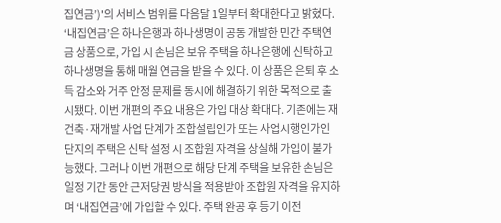집연금’)'의 서비스 범위를 다음달 1일부터 확대한다고 밝혔다. ‘내집연금’은 하나은행과 하나생명이 공동 개발한 민간 주택연금 상품으로, 가입 시 손님은 보유 주택을 하나은행에 신탁하고 하나생명을 통해 매월 연금을 받을 수 있다. 이 상품은 은퇴 후 소득 감소와 거주 안정 문제를 동시에 해결하기 위한 목적으로 출시됐다. 이번 개편의 주요 내용은 가입 대상 확대다. 기존에는 재건축·재개발 사업 단계가 조합설립인가 또는 사업시행인가인 단지의 주택은 신탁 설정 시 조합원 자격을 상실해 가입이 불가능했다. 그러나 이번 개편으로 해당 단계 주택을 보유한 손님은 일정 기간 동안 근저당권 방식을 적용받아 조합원 자격을 유지하며 ‘내집연금’에 가입할 수 있다. 주택 완공 후 등기 이전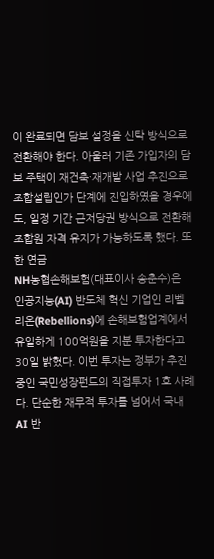이 완료되면 담보 설정을 신탁 방식으로 전환해야 한다. 아울러 기존 가입자의 담보 주택이 재건축·재개발 사업 추진으로 조합설립인가 단계에 진입하였을 경우에도, 일정 기간 근저당권 방식으로 전환해 조합원 자격 유지가 가능하도록 했다. 또한 연금
NH농협손해보험(대표이사 송춘수)은 인공지능(AI) 반도체 혁신 기업인 리벨리온(Rebellions)에 손해보험업계에서 유일하게 100억원을 지분 투자한다고 30일 밝혔다. 이번 투자는 정부가 추진 중인 국민성장펀드의 직접투자 1호 사례다. 단순한 재무적 투자를 넘어서 국내 AI 반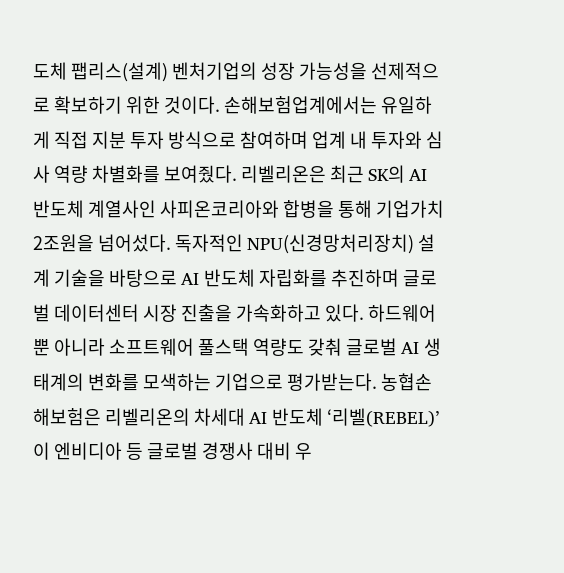도체 팹리스(설계) 벤처기업의 성장 가능성을 선제적으로 확보하기 위한 것이다. 손해보험업계에서는 유일하게 직접 지분 투자 방식으로 참여하며 업계 내 투자와 심사 역량 차별화를 보여줬다. 리벨리온은 최근 SK의 AI 반도체 계열사인 사피온코리아와 합병을 통해 기업가치 2조원을 넘어섰다. 독자적인 NPU(신경망처리장치) 설계 기술을 바탕으로 AI 반도체 자립화를 추진하며 글로벌 데이터센터 시장 진출을 가속화하고 있다. 하드웨어뿐 아니라 소프트웨어 풀스택 역량도 갖춰 글로벌 AI 생태계의 변화를 모색하는 기업으로 평가받는다. 농협손해보험은 리벨리온의 차세대 AI 반도체 ‘리벨(REBEL)’이 엔비디아 등 글로벌 경쟁사 대비 우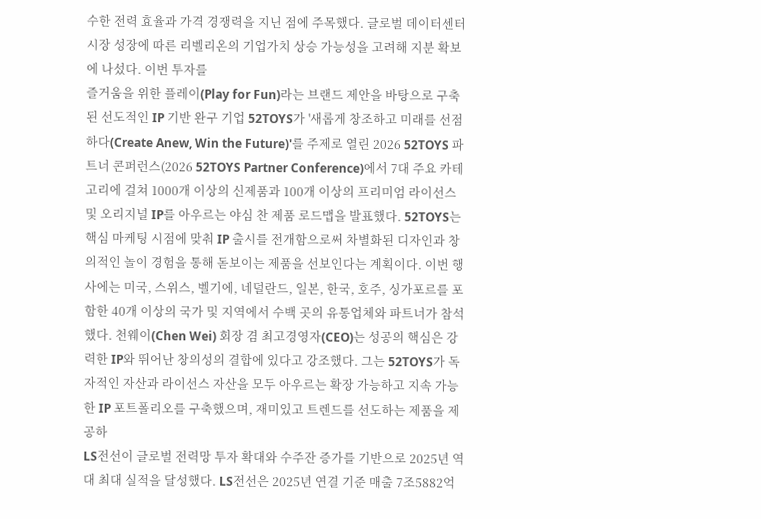수한 전력 효율과 가격 경쟁력을 지닌 점에 주목했다. 글로벌 데이터센터 시장 성장에 따른 리벨리온의 기업가치 상승 가능성을 고려해 지분 확보에 나섰다. 이번 투자를
즐거움을 위한 플레이(Play for Fun)라는 브랜드 제안을 바탕으로 구축된 선도적인 IP 기반 완구 기업 52TOYS가 '새롭게 창조하고 미래를 선점하다(Create Anew, Win the Future)'를 주제로 열린 2026 52TOYS 파트너 콘퍼런스(2026 52TOYS Partner Conference)에서 7대 주요 카테고리에 걸쳐 1000개 이상의 신제품과 100개 이상의 프리미엄 라이선스 및 오리지널 IP를 아우르는 야심 찬 제품 로드맵을 발표했다. 52TOYS는 핵심 마케팅 시점에 맞춰 IP 출시를 전개함으로써 차별화된 디자인과 창의적인 놀이 경험을 통해 돋보이는 제품을 선보인다는 계획이다. 이번 행사에는 미국, 스위스, 벨기에, 네덜란드, 일본, 한국, 호주, 싱가포르를 포함한 40개 이상의 국가 및 지역에서 수백 곳의 유통업체와 파트너가 참석했다. 천웨이(Chen Wei) 회장 겸 최고경영자(CEO)는 성공의 핵심은 강력한 IP와 뛰어난 창의성의 결합에 있다고 강조했다. 그는 52TOYS가 독자적인 자산과 라이선스 자산을 모두 아우르는 확장 가능하고 지속 가능한 IP 포트폴리오를 구축했으며, 재미있고 트렌드를 선도하는 제품을 제공하
LS전선이 글로벌 전력망 투자 확대와 수주잔 증가를 기반으로 2025년 역대 최대 실적을 달성했다. LS전선은 2025년 연결 기준 매출 7조5882억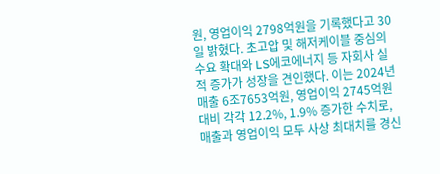원, 영업이익 2798억원을 기록했다고 30일 밝혔다. 초고압 및 해저케이블 중심의 수요 확대와 LS에코에너지 등 자회사 실적 증가가 성장을 견인했다. 이는 2024년 매출 6조7653억원, 영업이익 2745억원 대비 각각 12.2%, 1.9% 증가한 수치로, 매출과 영업이익 모두 사상 최대치를 경신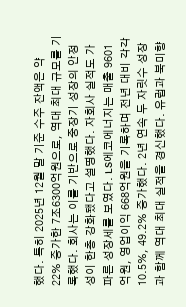했다. 특히 2025년 12월 말 기준 수주 잔액은 약 22% 증가한 7조6300억원으로, 역대 최대 규모를 기록했다. 회사는 이를 기반으로 중장기 성장의 안정성이 한층 강화됐다고 설명했다. 자회사 실적도 가파른 성장세를 보였다. LS에코에너지는 매출 9601억원, 영업이익 668억원을 기록하며 전년 대비 각각 10.5%, 49.2% 증가했다. 2년 연속 두 자릿수 성장과 함께 역대 최대 실적을 경신했다. 유럽과 북미향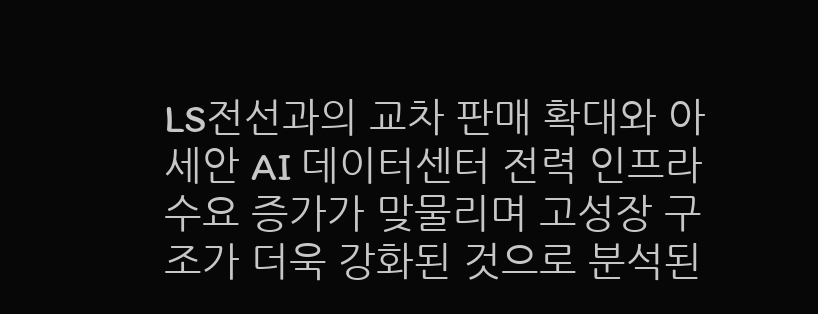LS전선과의 교차 판매 확대와 아세안 AI 데이터센터 전력 인프라 수요 증가가 맞물리며 고성장 구조가 더욱 강화된 것으로 분석된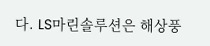다. LS마린솔루션은 해상풍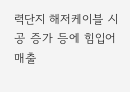력단지 해저케이블 시공 증가 등에 힘입어 매출